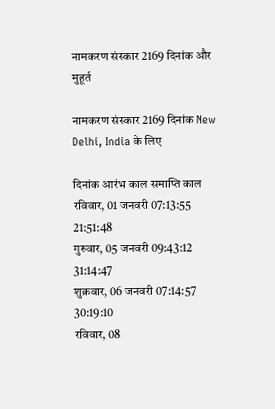नामकरण संस्कार 2169 दिनांक और मुहूर्त

नामकरण संस्कार 2169 दिनांक New Delhi, India के लिए

दिनांक आरंभ काल समाप्ति काल
रविवार, 01 जनवरी 07:13:55 21:51:48
गुरुवार, 05 जनवरी 09:43:12 31:14:47
शुक्रवार, 06 जनवरी 07:14:57 30:19:10
रविवार, 08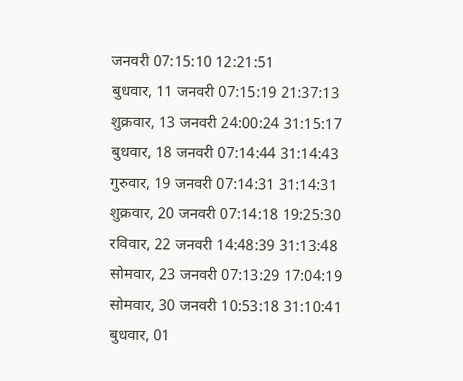जनवरी 07:15:10 12:21:51
बुधवार, 11 जनवरी 07:15:19 21:37:13
शुक्रवार, 13 जनवरी 24:00:24 31:15:17
बुधवार, 18 जनवरी 07:14:44 31:14:43
गुरुवार, 19 जनवरी 07:14:31 31:14:31
शुक्रवार, 20 जनवरी 07:14:18 19:25:30
रविवार, 22 जनवरी 14:48:39 31:13:48
सोमवार, 23 जनवरी 07:13:29 17:04:19
सोमवार, 30 जनवरी 10:53:18 31:10:41
बुधवार, 01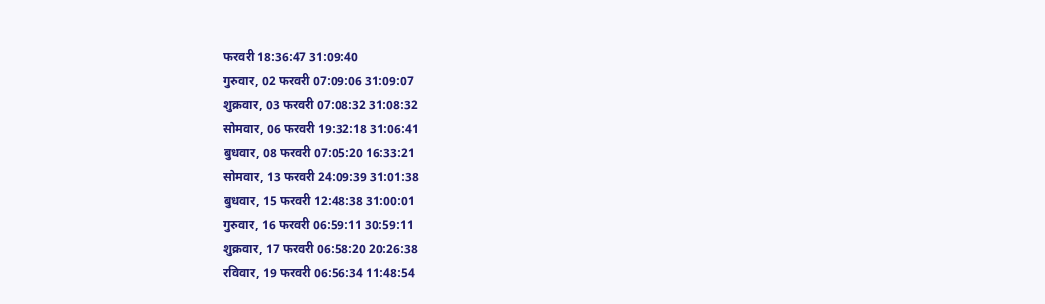फरवरी 18:36:47 31:09:40
गुरुवार, 02 फरवरी 07:09:06 31:09:07
शुक्रवार, 03 फरवरी 07:08:32 31:08:32
सोमवार, 06 फरवरी 19:32:18 31:06:41
बुधवार, 08 फरवरी 07:05:20 16:33:21
सोमवार, 13 फरवरी 24:09:39 31:01:38
बुधवार, 15 फरवरी 12:48:38 31:00:01
गुरुवार, 16 फरवरी 06:59:11 30:59:11
शुक्रवार, 17 फरवरी 06:58:20 20:26:38
रविवार, 19 फरवरी 06:56:34 11:48:54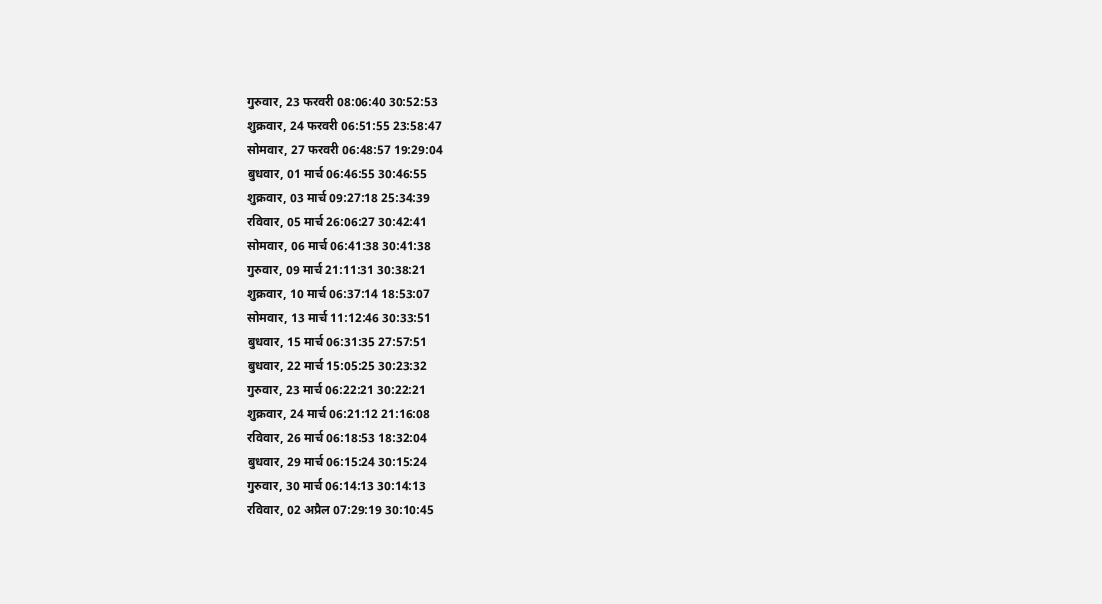गुरुवार, 23 फरवरी 08:06:40 30:52:53
शुक्रवार, 24 फरवरी 06:51:55 23:58:47
सोमवार, 27 फरवरी 06:48:57 19:29:04
बुधवार, 01 मार्च 06:46:55 30:46:55
शुक्रवार, 03 मार्च 09:27:18 25:34:39
रविवार, 05 मार्च 26:06:27 30:42:41
सोमवार, 06 मार्च 06:41:38 30:41:38
गुरुवार, 09 मार्च 21:11:31 30:38:21
शुक्रवार, 10 मार्च 06:37:14 18:53:07
सोमवार, 13 मार्च 11:12:46 30:33:51
बुधवार, 15 मार्च 06:31:35 27:57:51
बुधवार, 22 मार्च 15:05:25 30:23:32
गुरुवार, 23 मार्च 06:22:21 30:22:21
शुक्रवार, 24 मार्च 06:21:12 21:16:08
रविवार, 26 मार्च 06:18:53 18:32:04
बुधवार, 29 मार्च 06:15:24 30:15:24
गुरुवार, 30 मार्च 06:14:13 30:14:13
रविवार, 02 अप्रैल 07:29:19 30:10:45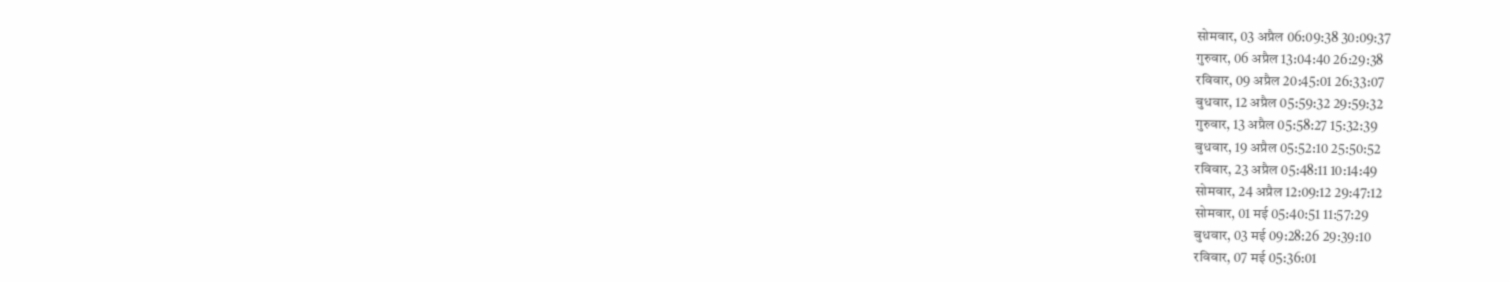सोमवार, 03 अप्रैल 06:09:38 30:09:37
गुरुवार, 06 अप्रैल 13:04:40 26:29:38
रविवार, 09 अप्रैल 20:45:01 26:33:07
बुधवार, 12 अप्रैल 05:59:32 29:59:32
गुरुवार, 13 अप्रैल 05:58:27 15:32:39
बुधवार, 19 अप्रैल 05:52:10 25:50:52
रविवार, 23 अप्रैल 05:48:11 10:14:49
सोमवार, 24 अप्रैल 12:09:12 29:47:12
सोमवार, 01 मई 05:40:51 11:57:29
बुधवार, 03 मई 09:28:26 29:39:10
रविवार, 07 मई 05:36:01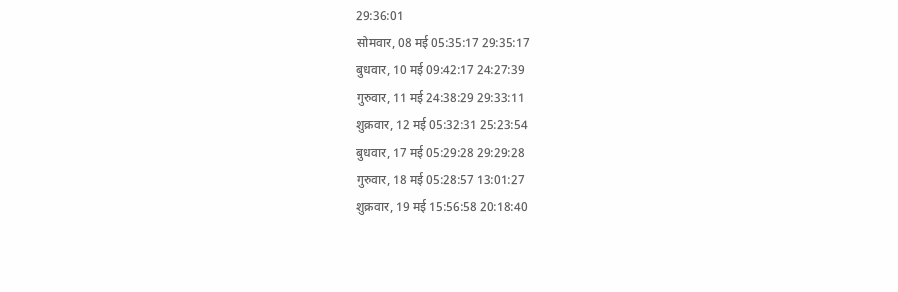29:36:01
सोमवार, 08 मई 05:35:17 29:35:17
बुधवार, 10 मई 09:42:17 24:27:39
गुरुवार, 11 मई 24:38:29 29:33:11
शुक्रवार, 12 मई 05:32:31 25:23:54
बुधवार, 17 मई 05:29:28 29:29:28
गुरुवार, 18 मई 05:28:57 13:01:27
शुक्रवार, 19 मई 15:56:58 20:18:40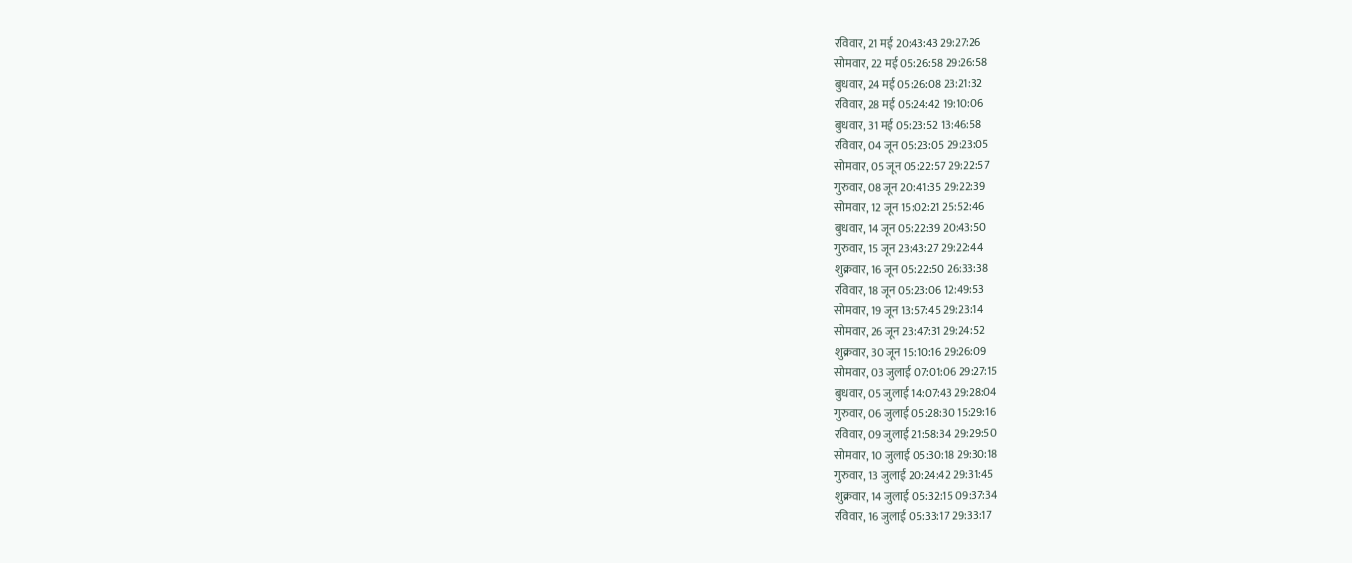रविवार, 21 मई 20:43:43 29:27:26
सोमवार, 22 मई 05:26:58 29:26:58
बुधवार, 24 मई 05:26:08 23:21:32
रविवार, 28 मई 05:24:42 19:10:06
बुधवार, 31 मई 05:23:52 13:46:58
रविवार, 04 जून 05:23:05 29:23:05
सोमवार, 05 जून 05:22:57 29:22:57
गुरुवार, 08 जून 20:41:35 29:22:39
सोमवार, 12 जून 15:02:21 25:52:46
बुधवार, 14 जून 05:22:39 20:43:50
गुरुवार, 15 जून 23:43:27 29:22:44
शुक्रवार, 16 जून 05:22:50 26:33:38
रविवार, 18 जून 05:23:06 12:49:53
सोमवार, 19 जून 13:57:45 29:23:14
सोमवार, 26 जून 23:47:31 29:24:52
शुक्रवार, 30 जून 15:10:16 29:26:09
सोमवार, 03 जुलाई 07:01:06 29:27:15
बुधवार, 05 जुलाई 14:07:43 29:28:04
गुरुवार, 06 जुलाई 05:28:30 15:29:16
रविवार, 09 जुलाई 21:58:34 29:29:50
सोमवार, 10 जुलाई 05:30:18 29:30:18
गुरुवार, 13 जुलाई 20:24:42 29:31:45
शुक्रवार, 14 जुलाई 05:32:15 09:37:34
रविवार, 16 जुलाई 05:33:17 29:33:17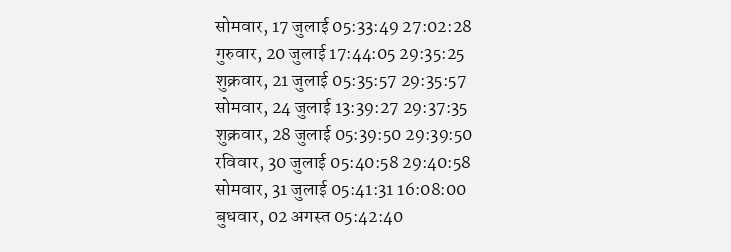सोमवार, 17 जुलाई 05:33:49 27:02:28
गुरुवार, 20 जुलाई 17:44:05 29:35:25
शुक्रवार, 21 जुलाई 05:35:57 29:35:57
सोमवार, 24 जुलाई 13:39:27 29:37:35
शुक्रवार, 28 जुलाई 05:39:50 29:39:50
रविवार, 30 जुलाई 05:40:58 29:40:58
सोमवार, 31 जुलाई 05:41:31 16:08:00
बुधवार, 02 अगस्त 05:42:40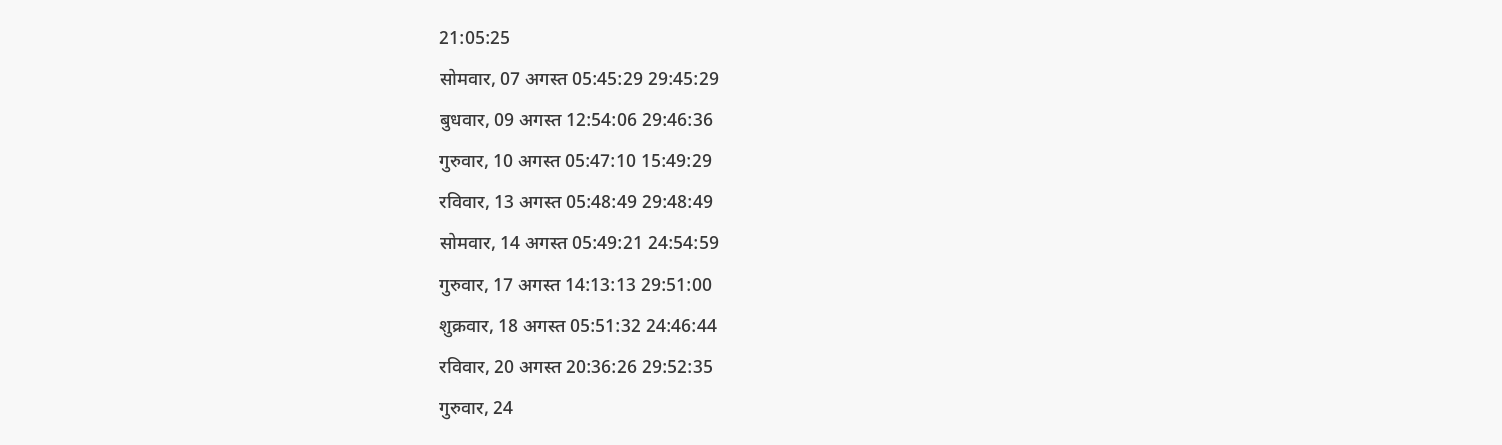21:05:25
सोमवार, 07 अगस्त 05:45:29 29:45:29
बुधवार, 09 अगस्त 12:54:06 29:46:36
गुरुवार, 10 अगस्त 05:47:10 15:49:29
रविवार, 13 अगस्त 05:48:49 29:48:49
सोमवार, 14 अगस्त 05:49:21 24:54:59
गुरुवार, 17 अगस्त 14:13:13 29:51:00
शुक्रवार, 18 अगस्त 05:51:32 24:46:44
रविवार, 20 अगस्त 20:36:26 29:52:35
गुरुवार, 24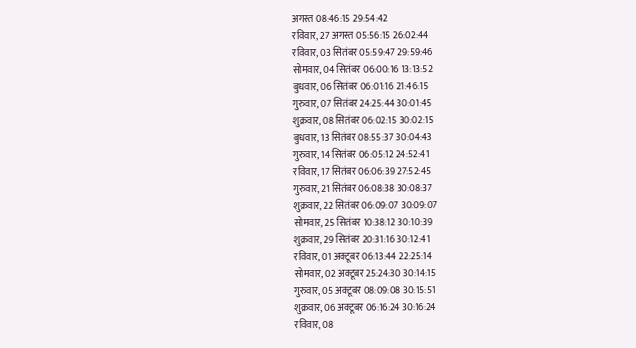अगस्त 08:46:15 29:54:42
रविवार, 27 अगस्त 05:56:15 26:02:44
रविवार, 03 सितंबर 05:59:47 29:59:46
सोमवार, 04 सितंबर 06:00:16 13:13:52
बुधवार, 06 सितंबर 06:01:16 21:46:15
गुरुवार, 07 सितंबर 24:25:44 30:01:45
शुक्रवार, 08 सितंबर 06:02:15 30:02:15
बुधवार, 13 सितंबर 08:55:37 30:04:43
गुरुवार, 14 सितंबर 06:05:12 24:52:41
रविवार, 17 सितंबर 06:06:39 27:52:45
गुरुवार, 21 सितंबर 06:08:38 30:08:37
शुक्रवार, 22 सितंबर 06:09:07 30:09:07
सोमवार, 25 सितंबर 10:38:12 30:10:39
शुक्रवार, 29 सितंबर 20:31:16 30:12:41
रविवार, 01 अक्टूबर 06:13:44 22:25:14
सोमवार, 02 अक्टूबर 25:24:30 30:14:15
गुरुवार, 05 अक्टूबर 08:09:08 30:15:51
शुक्रवार, 06 अक्टूबर 06:16:24 30:16:24
रविवार, 08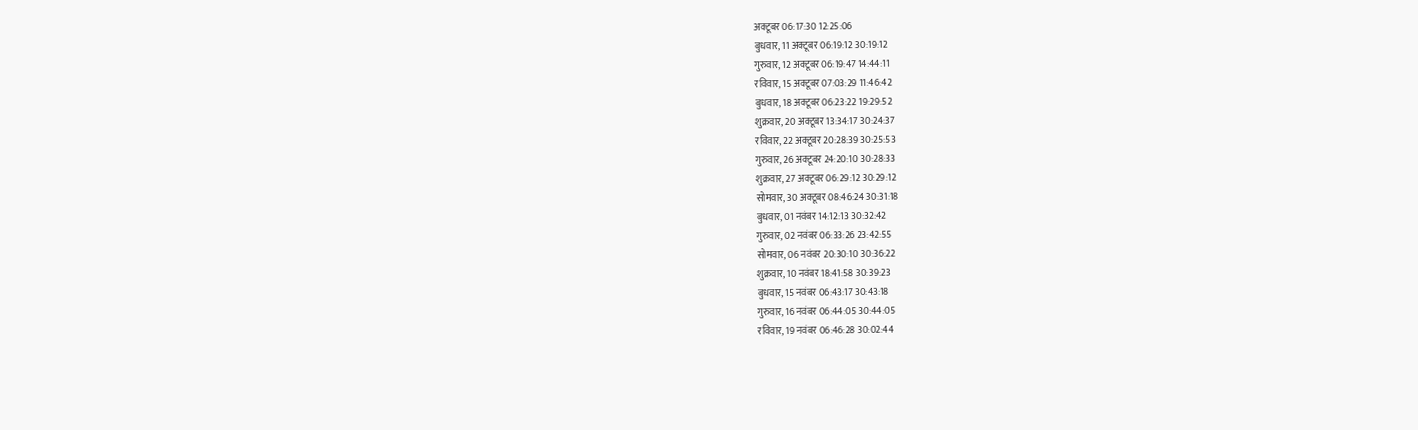अक्टूबर 06:17:30 12:25:06
बुधवार, 11 अक्टूबर 06:19:12 30:19:12
गुरुवार, 12 अक्टूबर 06:19:47 14:44:11
रविवार, 15 अक्टूबर 07:03:29 11:46:42
बुधवार, 18 अक्टूबर 06:23:22 19:29:52
शुक्रवार, 20 अक्टूबर 13:34:17 30:24:37
रविवार, 22 अक्टूबर 20:28:39 30:25:53
गुरुवार, 26 अक्टूबर 24:20:10 30:28:33
शुक्रवार, 27 अक्टूबर 06:29:12 30:29:12
सोमवार, 30 अक्टूबर 08:46:24 30:31:18
बुधवार, 01 नवंबर 14:12:13 30:32:42
गुरुवार, 02 नवंबर 06:33:26 23:42:55
सोमवार, 06 नवंबर 20:30:10 30:36:22
शुक्रवार, 10 नवंबर 18:41:58 30:39:23
बुधवार, 15 नवंबर 06:43:17 30:43:18
गुरुवार, 16 नवंबर 06:44:05 30:44:05
रविवार, 19 नवंबर 06:46:28 30:02:44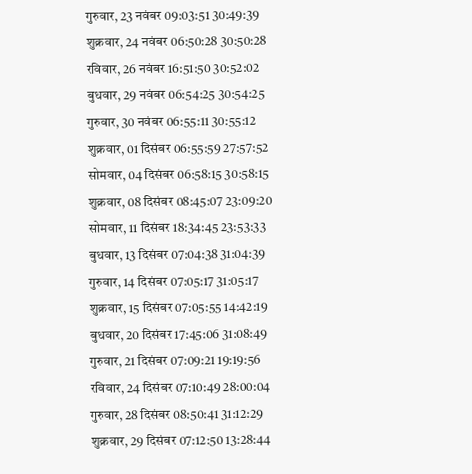गुरुवार, 23 नवंबर 09:03:51 30:49:39
शुक्रवार, 24 नवंबर 06:50:28 30:50:28
रविवार, 26 नवंबर 16:51:50 30:52:02
बुधवार, 29 नवंबर 06:54:25 30:54:25
गुरुवार, 30 नवंबर 06:55:11 30:55:12
शुक्रवार, 01 दिसंबर 06:55:59 27:57:52
सोमवार, 04 दिसंबर 06:58:15 30:58:15
शुक्रवार, 08 दिसंबर 08:45:07 23:09:20
सोमवार, 11 दिसंबर 18:34:45 23:53:33
बुधवार, 13 दिसंबर 07:04:38 31:04:39
गुरुवार, 14 दिसंबर 07:05:17 31:05:17
शुक्रवार, 15 दिसंबर 07:05:55 14:42:19
बुधवार, 20 दिसंबर 17:45:06 31:08:49
गुरुवार, 21 दिसंबर 07:09:21 19:19:56
रविवार, 24 दिसंबर 07:10:49 28:00:04
गुरुवार, 28 दिसंबर 08:50:41 31:12:29
शुक्रवार, 29 दिसंबर 07:12:50 13:28:44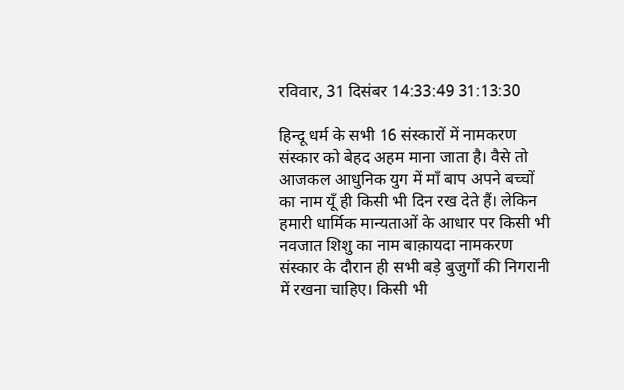रविवार, 31 दिसंबर 14:33:49 31:13:30

हिन्दू धर्म के सभी 16 संस्कारों में नामकरण संस्कार को बेहद अहम माना जाता है। वैसे तो आजकल आधुनिक युग में माँ बाप अपने बच्चों का नाम यूँ ही किसी भी दिन रख देते हैं। लेकिन हमारी धार्मिक मान्यताओं के आधार पर किसी भी नवजात शिशु का नाम बाक़ायदा नामकरण संस्कार के दौरान ही सभी बड़े बुजुर्गों की निगरानी में रखना चाहिए। किसी भी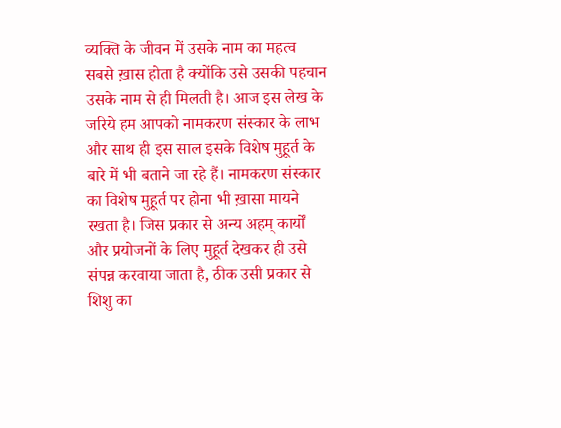व्यक्ति के जीवन में उसके नाम का महत्व सबसे ख़ास होता है क्योंकि उसे उसकी पहचान उसके नाम से ही मिलती है। आज इस लेख के जरिये हम आपको नामकरण संस्कार के लाभ और साथ ही इस साल इसके विशेष मुहूर्त के बारे में भी बताने जा रहे हैं। नामकरण संस्कार का विशेष मुहूर्त पर होना भी ख़ासा मायने रखता है। जिस प्रकार से अन्य अहम् कार्यों और प्रयोजनों के लिए मुहूर्त देखकर ही उसे संपन्न करवाया जाता है, ठीक उसी प्रकार से शिशु का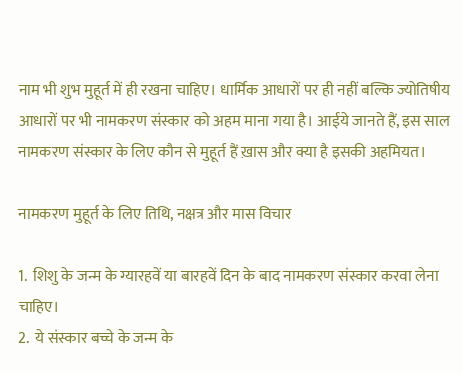नाम भी शुभ मुहूर्त में ही रखना चाहिए। धार्मिक आधारों पर ही नहीं बल्कि ज्योतिषीय आधारों पर भी नामकरण संस्कार को अहम माना गया है। आईये जानते हैं, इस साल नामकरण संस्कार के लिए कौन से मुहूर्त हैं ख़ास और क्या है इसकी अहमियत।

नामकरण मुहूर्त के लिए तिथि, नक्षत्र और मास विचार

1.  शिशु के जन्म के ग्यारहवें या बारहवें दिन के बाद नामकरण संस्कार करवा लेना चाहिए।
2.  ये संस्कार बच्चे के जन्म के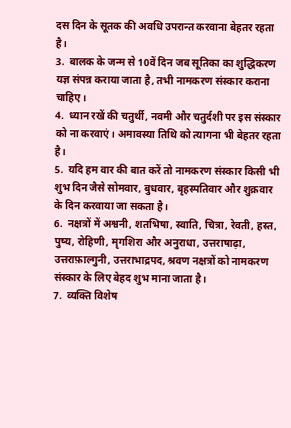दस दिन के सूतक की अवधि उपरान्त करवाना बेहतर रहता है।
3.  बालक के जन्म से 10वें दिन जब सूतिका का शुद्धिकरण यज्ञ संपन्न कराया जाता है, तभी नामकरण संस्कार कराना चाहिए।
4.  ध्यान रखें की चतुर्थी, नवमी और चतुर्दशी पर इस संस्कार को ना करवाएं। अमावस्या तिथि को त्यागना भी बेहतर रहता है।
5.  यदि हम वार की बात करें तो नामकरण संस्कार किसी भी शुभ दिन जैसे सोमवार, बुधवार, बृहस्पतिवार और शुक्रवार के दिन करवाया जा सकता है।
6.  नक्षत्रों में अश्वनी, शतभिषा, स्वाति, चित्रा, रेवती, हस्त, पुष्य, रोहिणी, मृगशिरा और अनुराधा, उत्तराषाढ़ा, उत्तराफ़ाल्गुनी, उत्तराभाद्रपद, श्रवण नक्षत्रों को नामकरण संस्कार के लिए बेहद शुभ माना जाता है।
7.  व्यक्ति विशेष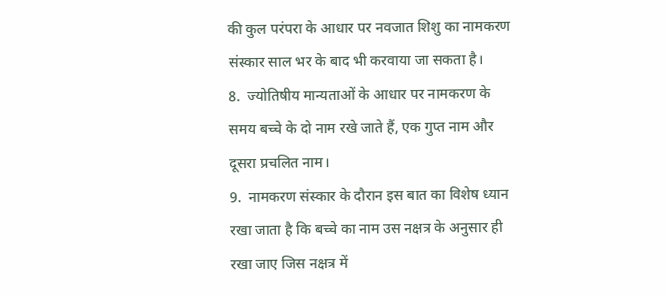की कुल परंपरा के आधार पर नवजात शिशु का नामकरण संस्कार साल भर के बाद भी करवाया जा सकता है।
8.  ज्योतिषीय मान्यताओं के आधार पर नामकरण के समय बच्चे के दो नाम रखे जाते हैं, एक गुप्त नाम और दूसरा प्रचलित नाम।
9.  नामकरण संस्कार के दौरान इस बात का विशेष ध्यान रखा जाता है कि बच्चे का नाम उस नक्षत्र के अनुसार ही रखा जाए जिस नक्षत्र में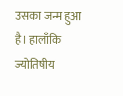उसका जन्म हुआ है। हालाँकि ज्योतिषीय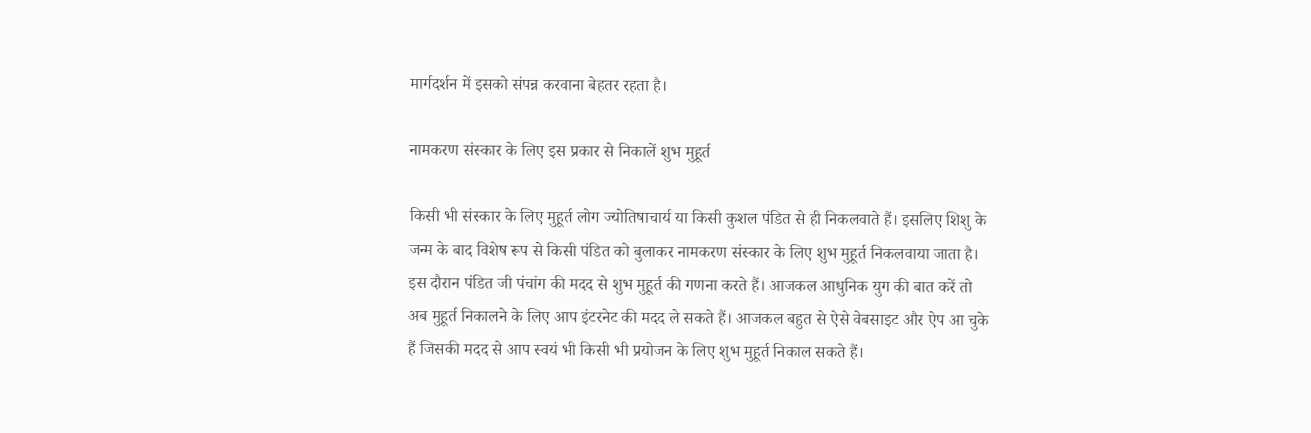मार्गदर्शन में इसको संपन्न करवाना बेहतर रहता है।

नामकरण संस्कार के लिए इस प्रकार से निकालें शुभ मुहूर्त

किसी भी संस्कार के लिए मुहूर्त लोग ज्योतिषाचार्य या किसी कुशल पंडित से ही निकलवाते हैं। इसलिए शिशु के जन्म के बाद विशेष रूप से किसी पंडित को बुलाकर नामकरण संस्कार के लिए शुभ मुहूर्त निकलवाया जाता है। इस दौरान पंडित जी पंचांग की मदद से शुभ मुहूर्त की गणना करते हैं। आजकल आधुनिक युग की बात करें तो अब मुहूर्त निकालने के लिए आप इंटरनेट की मदद ले सकते हैं। आजकल बहुत से ऐसे वेबसाइट और ऐप आ चुके हैं जिसकी मदद से आप स्वयं भी किसी भी प्रयोजन के लिए शुभ मुहूर्त निकाल सकते हैं।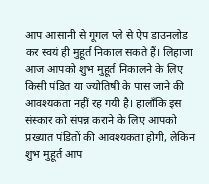आप आसानी से गूगल प्ले से ऐप डाउनलोड कर स्वयं ही मुहूर्त निकाल सकते हैं। लिहाजा आज आपको शुभ मुहूर्त निकालने के लिए किसी पंडित या ज्योतिषी के पास जाने की आवश्यकता नहीं रह गयी है। हालाँकि इस संस्कार को संपन्न कराने के लिए आपको प्रख्यात पंडितों की आवश्यकता होगी, लेकिन शुभ मुहूर्त आप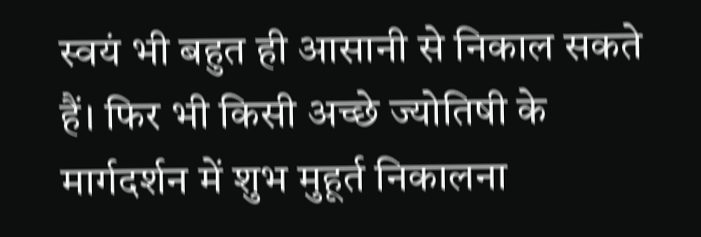स्वयं भी बहुत ही आसानी से निकाल सकते हैं। फिर भी किसी अच्छे ज्योतिषी के मार्गदर्शन में शुभ मुहूर्त निकालना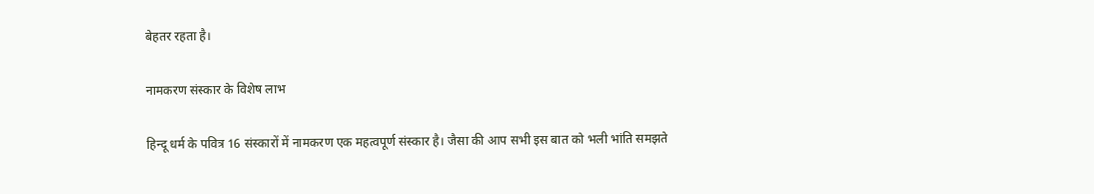बेहतर रहता है।

नामकरण संस्कार के विशेष लाभ

हिन्दू धर्म के पवित्र 16 संस्कारों में नामकरण एक महत्वपूर्ण संस्कार है। जैसा की आप सभी इस बात को भली भांति समझते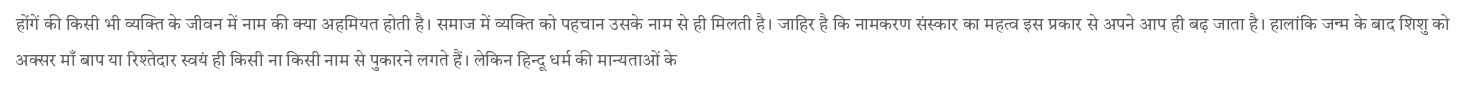होंगें की किसी भी व्यक्ति के जीवन में नाम की क्या अहमियत होती है। समाज में व्यक्ति को पहचान उसके नाम से ही मिलती है। जाहिर है कि नामकरण संस्कार का महत्व इस प्रकार से अपने आप ही बढ़ जाता है। हालांकि जन्म के बाद शिशु को अक्सर माँ बाप या रिश्तेदार स्वयं ही किसी ना किसी नाम से पुकारने लगते हैं। लेकिन हिन्दू धर्म की मान्यताओं के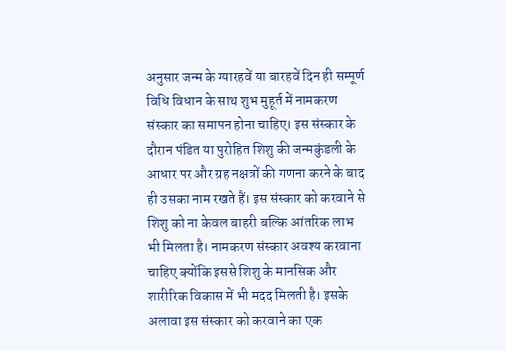अनुसार जन्म के ग्यारहवें या बारहवें दिन ही सम्पूर्ण विधि विधान के साथ शुभ मुहूर्त में नामकरण संस्कार का समापन होना चाहिए। इस संस्कार के दौरान पंडित या पुरोहित शिशु की जन्मकुंडली के आधार पर और ग्रह नक्षत्रों की गणना करने के बाद ही उसका नाम रखते हैं। इस संस्कार को करवाने से शिशु को ना केवल बाहरी बल्कि आंतरिक लाभ भी मिलता है। नामकरण संस्कार अवश्य करवाना चाहिए क्योंकि इससे शिशु के मानसिक और शारीरिक विकास में भी मदद मिलती है। इसके अलावा इस संस्कार को करवाने का एक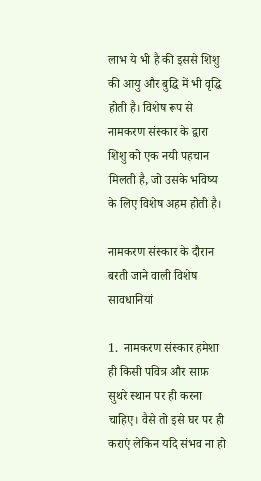लाभ ये भी है की इससे शिशु की आयु और बुद्धि में भी वृद्धि होती है। विशेष रूप से नामकरण संस्कार के द्वारा शिशु को एक नयी पहचान मिलती है, जो उसके भविष्य के लिए विशेष अहम होती है।

नामकरण संस्कार के दौरान बरती जाने वाली विशेष सावधानियां

1.  नामकरण संस्कार हमेशा ही किसी पवित्र और साफ़ सुथरे स्थान पर ही करना चाहिए। वैसे तो इसे घर पर ही कराएं लेकिन यदि संभव ना हो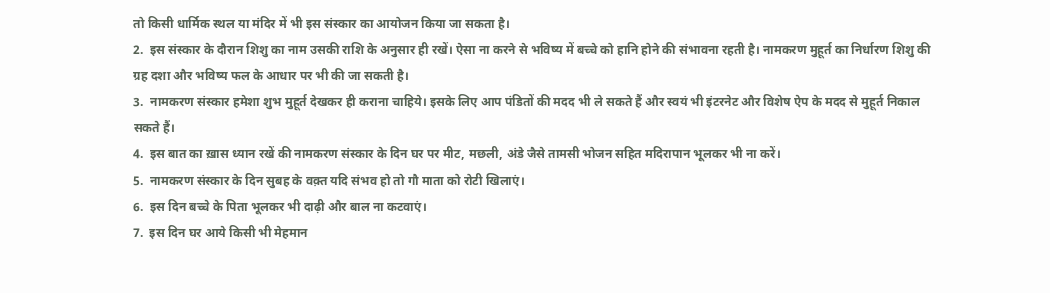तो किसी धार्मिक स्थल या मंदिर में भी इस संस्कार का आयोजन किया जा सकता है।
2.  इस संस्कार के दौरान शिशु का नाम उसकी राशि के अनुसार ही रखें। ऐसा ना करने से भविष्य में बच्चे को हानि होने की संभावना रहती है। नामकरण मुहूर्त का निर्धारण शिशु की ग्रह दशा और भविष्य फल के आधार पर भी की जा सकती है।
3.  नामकरण संस्कार हमेशा शुभ मुहूर्त देखकर ही कराना चाहिये। इसके लिए आप पंडितों की मदद भी ले सकते हैं और स्वयं भी इंटरनेट और विशेष ऐप के मदद से मुहूर्त निकाल सकते हैं।
4.  इस बात का ख़ास ध्यान रखें की नामकरण संस्कार के दिन घर पर मीट, मछली, अंडे जैसे तामसी भोजन सहित मदिरापान भूलकर भी ना करें।
5.  नामकरण संस्कार के दिन सुबह के वक़्त यदि संभव हो तो गौ माता को रोटी खिलाएं।
6.  इस दिन बच्चे के पिता भूलकर भी दाढ़ी और बाल ना कटवाएं।
7.  इस दिन घर आये किसी भी मेहमान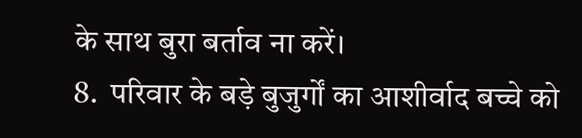के साथ बुरा बर्ताव ना करें।
8.  परिवार के बड़े बुजुर्गों का आशीर्वाद बच्चे को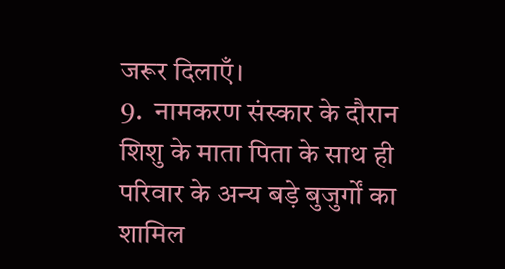जरूर दिलाएँ।
9.  नामकरण संस्कार के दौरान शिशु के माता पिता के साथ ही परिवार के अन्य बड़े बुजुर्गों का शामिल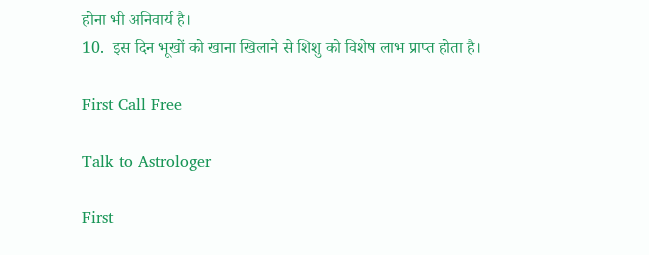होना भी अनिवार्य है।
10.  इस दिन भूखों को खाना खिलाने से शिशु को विशेष लाभ प्राप्त होता है।

First Call Free

Talk to Astrologer

First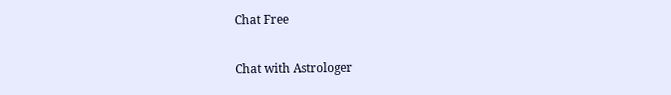Chat Free

Chat with Astrologer